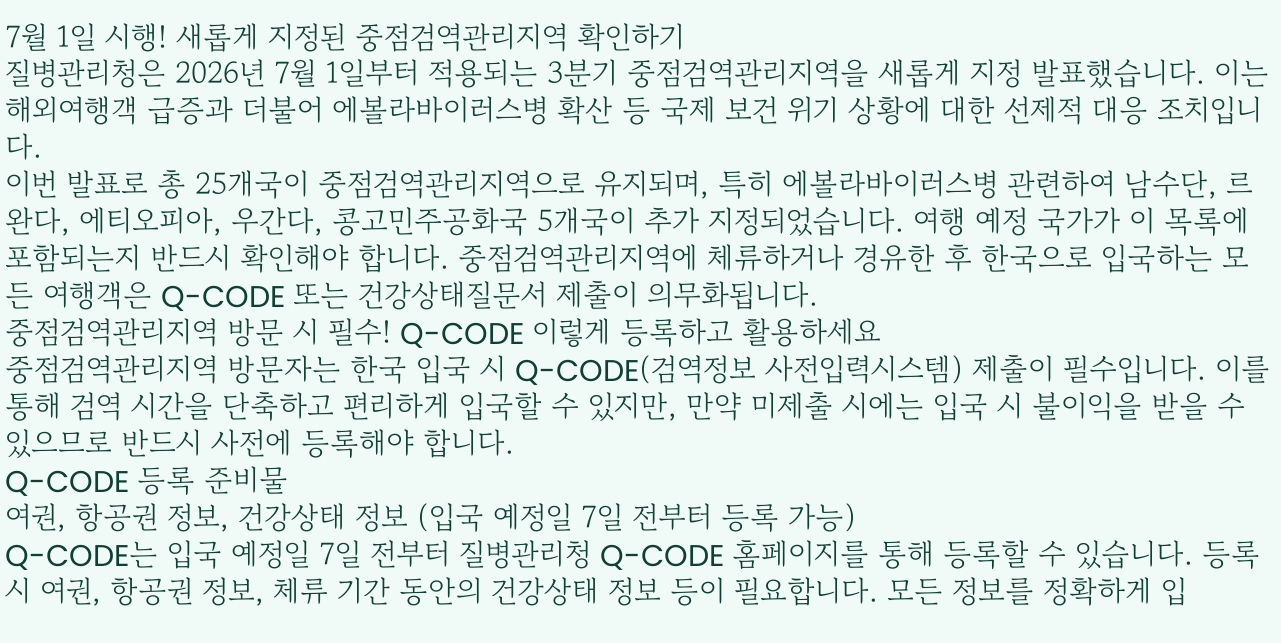7월 1일 시행! 새롭게 지정된 중점검역관리지역 확인하기
질병관리청은 2026년 7월 1일부터 적용되는 3분기 중점검역관리지역을 새롭게 지정 발표했습니다. 이는 해외여행객 급증과 더불어 에볼라바이러스병 확산 등 국제 보건 위기 상황에 대한 선제적 대응 조치입니다.
이번 발표로 총 25개국이 중점검역관리지역으로 유지되며, 특히 에볼라바이러스병 관련하여 남수단, 르완다, 에티오피아, 우간다, 콩고민주공화국 5개국이 추가 지정되었습니다. 여행 예정 국가가 이 목록에 포함되는지 반드시 확인해야 합니다. 중점검역관리지역에 체류하거나 경유한 후 한국으로 입국하는 모든 여행객은 Q-CODE 또는 건강상태질문서 제출이 의무화됩니다.
중점검역관리지역 방문 시 필수! Q-CODE 이렇게 등록하고 활용하세요
중점검역관리지역 방문자는 한국 입국 시 Q-CODE(검역정보 사전입력시스템) 제출이 필수입니다. 이를 통해 검역 시간을 단축하고 편리하게 입국할 수 있지만, 만약 미제출 시에는 입국 시 불이익을 받을 수 있으므로 반드시 사전에 등록해야 합니다.
Q-CODE 등록 준비물
여권, 항공권 정보, 건강상태 정보 (입국 예정일 7일 전부터 등록 가능)
Q-CODE는 입국 예정일 7일 전부터 질병관리청 Q-CODE 홈페이지를 통해 등록할 수 있습니다. 등록 시 여권, 항공권 정보, 체류 기간 동안의 건강상태 정보 등이 필요합니다. 모든 정보를 정확하게 입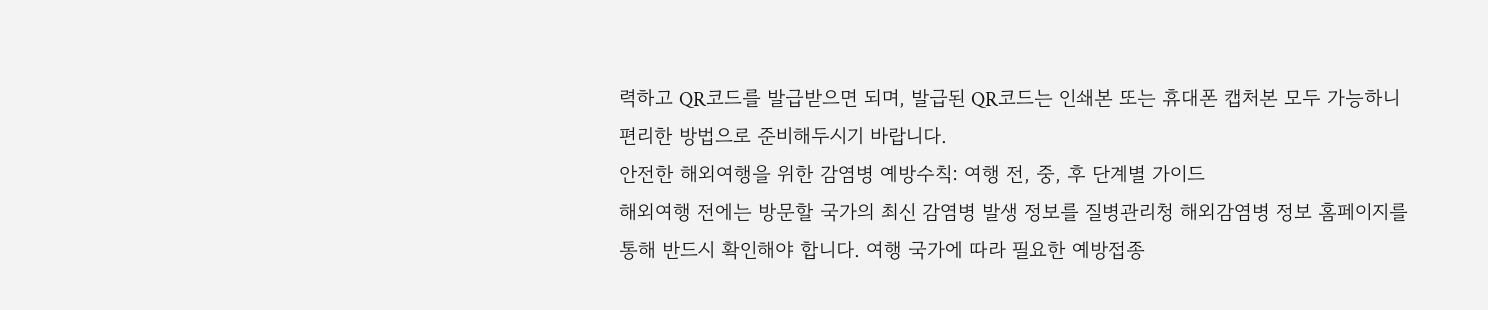력하고 QR코드를 발급받으면 되며, 발급된 QR코드는 인쇄본 또는 휴대폰 캡처본 모두 가능하니 편리한 방법으로 준비해두시기 바랍니다.
안전한 해외여행을 위한 감염병 예방수칙: 여행 전, 중, 후 단계별 가이드
해외여행 전에는 방문할 국가의 최신 감염병 발생 정보를 질병관리청 해외감염병 정보 홈페이지를 통해 반드시 확인해야 합니다. 여행 국가에 따라 필요한 예방접종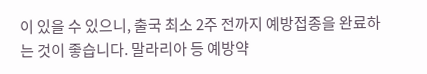이 있을 수 있으니, 출국 최소 2주 전까지 예방접종을 완료하는 것이 좋습니다. 말라리아 등 예방약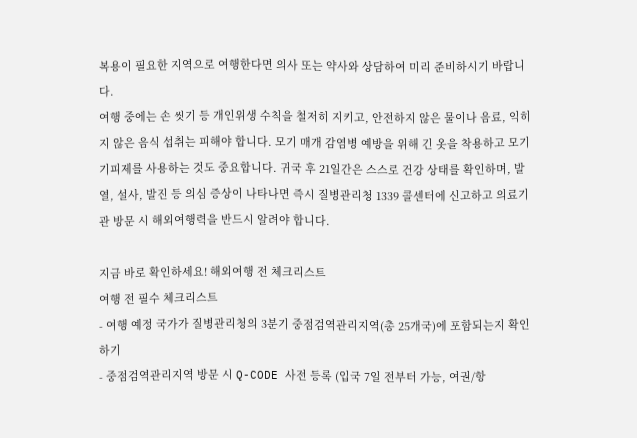복용이 필요한 지역으로 여행한다면 의사 또는 약사와 상담하여 미리 준비하시기 바랍니다.
여행 중에는 손 씻기 등 개인위생 수칙을 철저히 지키고, 안전하지 않은 물이나 음료, 익히지 않은 음식 섭취는 피해야 합니다. 모기 매개 감염병 예방을 위해 긴 옷을 착용하고 모기 기피제를 사용하는 것도 중요합니다. 귀국 후 21일간은 스스로 건강 상태를 확인하며, 발열, 설사, 발진 등 의심 증상이 나타나면 즉시 질병관리청 1339 콜센터에 신고하고 의료기관 방문 시 해외여행력을 반드시 알려야 합니다.

지금 바로 확인하세요! 해외여행 전 체크리스트
여행 전 필수 체크리스트
- 여행 예정 국가가 질병관리청의 3분기 중점검역관리지역(총 25개국)에 포함되는지 확인하기
- 중점검역관리지역 방문 시 Q-CODE 사전 등록 (입국 7일 전부터 가능, 여권/항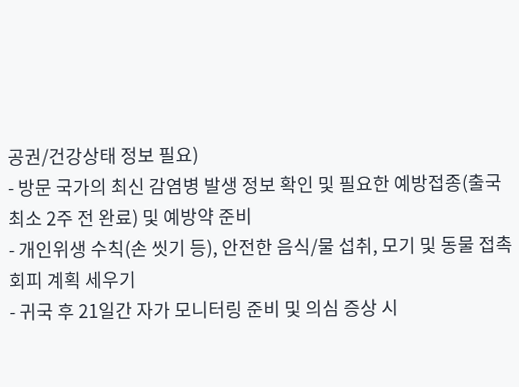공권/건강상태 정보 필요)
- 방문 국가의 최신 감염병 발생 정보 확인 및 필요한 예방접종(출국 최소 2주 전 완료) 및 예방약 준비
- 개인위생 수칙(손 씻기 등), 안전한 음식/물 섭취, 모기 및 동물 접촉 회피 계획 세우기
- 귀국 후 21일간 자가 모니터링 준비 및 의심 증상 시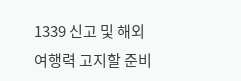1339 신고 및 해외여행력 고지할 준비